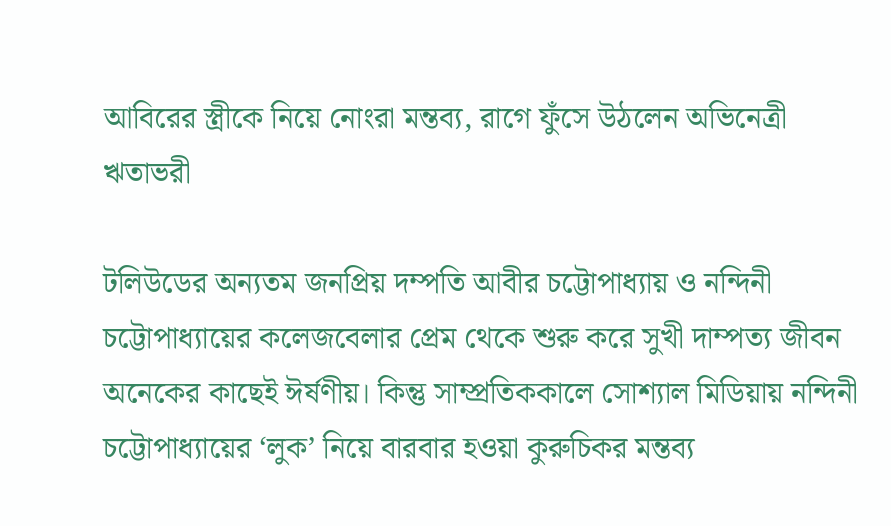আবিরের স্ত্রীকে নিয়ে নোংরা মন্তব্য, রাগে ফুঁসে উঠলেন অভিনেত্রী ঋতাভরী

টলিউডের অন্যতম জনপ্রিয় দম্পতি আবীর চট্টোপাধ্যায় ও নন্দিনী চট্টোপাধ্যায়ের কলেজবেলার প্রেম থেকে শুরু করে সুখী দাম্পত্য জীবন অনেকের কাছেই ঈর্ষণীয়। কিন্তু সাম্প্রতিককালে সোশ্যাল মিডিয়ায় নন্দিনী চট্টোপাধ্যায়ের ‘লুক’ নিয়ে বারবার হওয়া কুরুচিকর মন্তব্য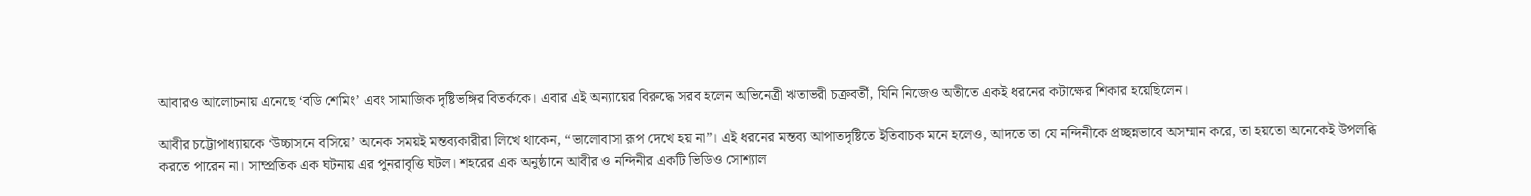আবারও আলোচনায় এনেছে ‘বডি শেমিং’ এবং সামাজিক দৃষ্টিভঙ্গির বিতর্ককে। এবার এই অন্যায়ের বিরুদ্ধে সরব হলেন অভিনেত্রী ঋতাভরী চক্রবর্তী, যিনি নিজেও অতীতে একই ধরনের কটাক্ষের শিকার হয়েছিলেন।

আবীর চট্টোপাধ্যায়কে ‘উচ্চাসনে বসিয়ে’ অনেক সময়ই মন্তব্যকারীরা লিখে থাকেন, “ভালোবাসা রূপ দেখে হয় না”। এই ধরনের মন্তব্য আপাতদৃষ্টিতে ইতিবাচক মনে হলেও, আদতে তা যে নন্দিনীকে প্রচ্ছন্নভাবে অসম্মান করে, তা হয়তো অনেকেই উপলব্ধি করতে পারেন না। সাম্প্রতিক এক ঘটনায় এর পুনরাবৃত্তি ঘটল। শহরের এক অনুষ্ঠানে আবীর ও নন্দিনীর একটি ভিডিও সোশ্যাল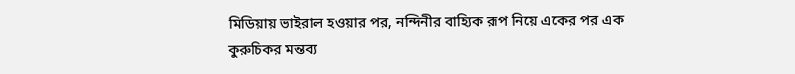মিডিয়ায় ভাইরাল হওয়ার পর, নন্দিনীর বাহ্যিক রূপ নিয়ে একের পর এক কুরুচিকর মন্তব্য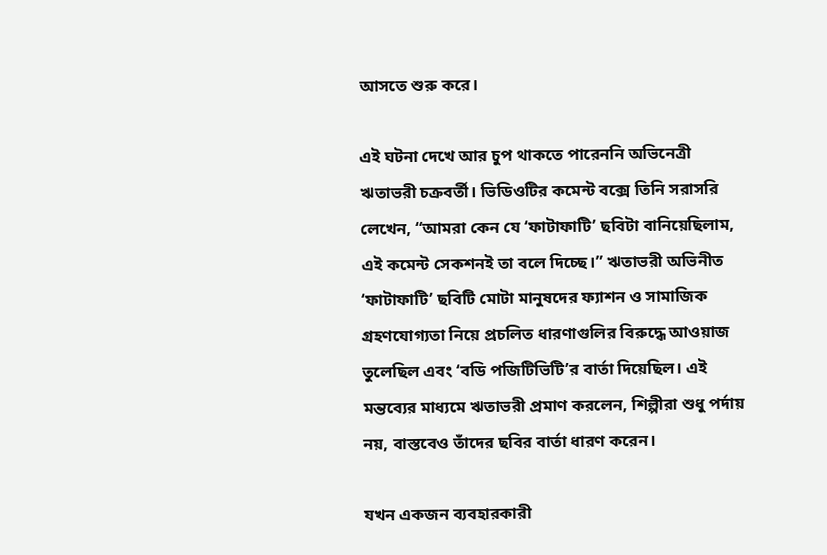আসতে শুরু করে।

এই ঘটনা দেখে আর চুপ থাকতে পারেননি অভিনেত্রী ঋতাভরী চক্রবর্তী। ভিডিওটির কমেন্ট বক্সে তিনি সরাসরি লেখেন, “আমরা কেন যে ‘ফাটাফাটি’ ছবিটা বানিয়েছিলাম, এই কমেন্ট সেকশনই তা বলে দিচ্ছে।” ঋতাভরী অভিনীত ‘ফাটাফাটি’ ছবিটি মোটা মানুষদের ফ্যাশন ও সামাজিক গ্রহণযোগ্যতা নিয়ে প্রচলিত ধারণাগুলির বিরুদ্ধে আওয়াজ তুলেছিল এবং ‘বডি পজিটিভিটি’র বার্তা দিয়েছিল। এই মন্তব্যের মাধ্যমে ঋতাভরী প্রমাণ করলেন, শিল্পীরা শুধু পর্দায় নয়, বাস্তবেও তাঁদের ছবির বার্তা ধারণ করেন।

যখন একজন ব্যবহারকারী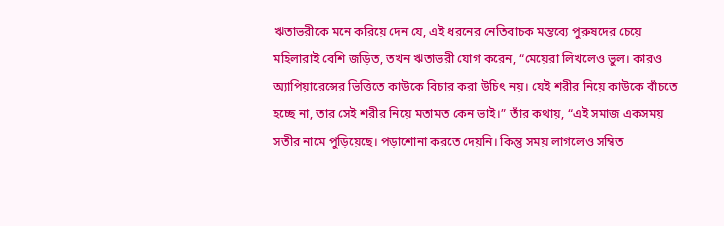ঋতাভরীকে মনে করিয়ে দেন যে, এই ধরনের নেতিবাচক মন্তব্যে পুরুষদের চেয়ে মহিলারাই বেশি জড়িত, তখন ঋতাভরী যোগ করেন, “মেয়েরা লিখলেও ভুল। কারও অ্যাপিয়ারেন্সের ভিত্তিতে কাউকে বিচার করা উচিৎ নয়। যেই শরীর নিয়ে কাউকে বাঁচতে হচ্ছে না, তার সেই শরীর নিয়ে মতামত কেন ভাই।” তাঁর কথায়, “এই সমাজ একসময় সতীর নামে পুড়িয়েছে। পড়াশোনা করতে দেয়নি। কিন্তু সময় লাগলেও সম্বিত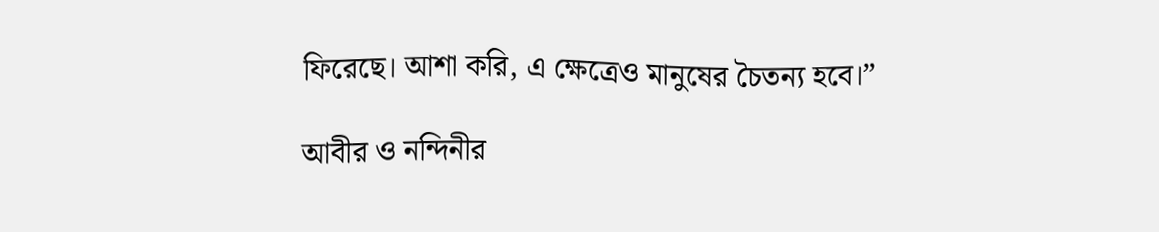ফিরেছে। আশা করি, এ ক্ষেত্রেও মানুষের চৈতন্য হবে।”

আবীর ও নন্দিনীর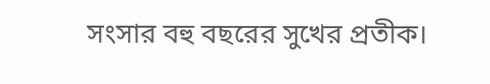সংসার বহু বছরের সুখের প্রতীক।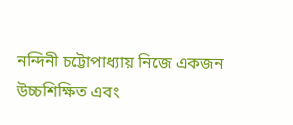নন্দিনী চট্টোপাধ্যায় নিজে একজন উচ্চশিক্ষিত এবং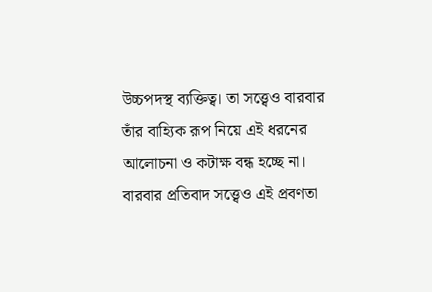উচ্চপদস্থ ব্যক্তিত্ব। তা সত্ত্বেও বারবার তাঁর বাহ্যিক রূপ নিয়ে এই ধরনের আলোচনা ও কটাক্ষ বন্ধ হচ্ছে না। বারবার প্রতিবাদ সত্ত্বেও এই প্রবণতা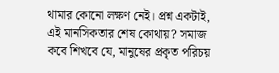থামার কোনো লক্ষণ নেই। প্রশ্ন একটাই, এই মানসিকতার শেষ কোথায়? সমাজ কবে শিখবে যে, মানুষের প্রকৃত পরিচয়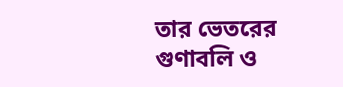তার ভেতরের গুণাবলি ও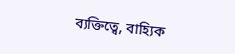ব্যক্তিত্বে, বাহ্যিক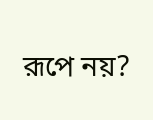রূপে নয়?